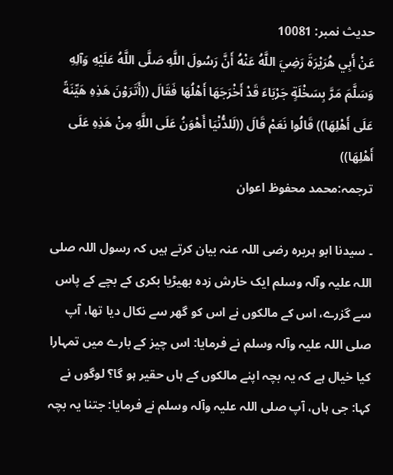حدیث نمبر: 10081
عَنْ أَبِي هُرَيْرَةَ رَضِيَ اللَّهُ عَنْهُ أَنَّ رَسُولَ اللَّهِ صَلَّى اللَّهُ عَلَيْهِ وَآلِهِ وَسَلَّمَ مَرَّ بِسَخْلَةٍ جَرْبَاءَ قَدْ أَخْرَجَهَا أَهْلُهَا فَقَالَ ((أَتَرَوْنَ هَذِهِ هَيِّنَةً عَلَى أَهْلِهَا)) قَالُوا نَعَمْ قَالَ ((لَلدُّنْيَا أَهْوَنُ عَلَى اللَّهِ مِنْ هَذِهِ عَلَى أَهْلِهَا))
ترجمہ:محمد محفوظ اعوان

۔ سیدنا ابو ہریرہ رضی اللہ عنہ بیان کرتے ہیں کہ رسول اللہ صلی اللہ علیہ وآلہ وسلم ایک خارش زدہ بھیڑیا بکری کے بچے کے پاس سے گزرے، اس کے مالکوں نے اس کو گھر سے نکال دیا تھا، آپ صلی اللہ علیہ وآلہ وسلم نے فرمایا: اس چیز کے بارے میں تمہارا کیا خیال ہے کہ یہ بچہ اپنے مالکوں کے ہاں حقیر ہو گا؟ لوگوں نے کہا: جی ہاں، آپ صلی اللہ علیہ وآلہ وسلم نے فرمایا: جتنا یہ بچہ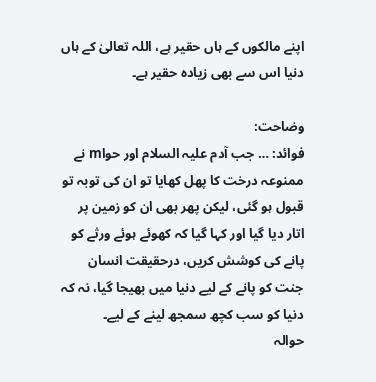اپنے مالکوں کے ہاں حقیر ہے، اللہ تعالیٰ کے ہاں دنیا اس سے بھی زیادہ حقیر ہے۔

وضاحت:
فوائد: … جب آدم علیہ السلام اور حواm نے ممنوعہ درخت کا پھل کھایا تو ان کی توبہ تو قبول ہو گئی، لیکن پھر بھی ان کو زمین پر اتار دیا گیا اور کہا گیا کہ کھوئے ہوئے ورثے کو پانے کی کوشش کریں، درحقیقت انسان جنت کو پانے کے لیے دنیا میں بھیجا گیا، نہ کہ دنیا کو سب کچھ سمجھ لینے کے لیے۔
حوالہ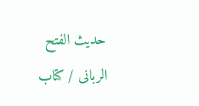حدیث الفتح الربانی / كتاب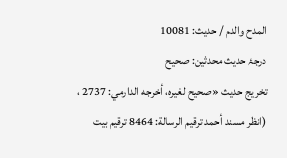المدح والدم / حدیث: 10081
درجۂ حدیث محدثین: صحیح
تخریج حدیث «صحيح لغيره، أخرجه الدارمي: 2737 ، (انظر مسند أحمد ترقيم الرسالة: 8464 ترقیم بيت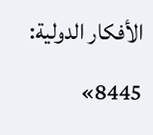الأفكار الدولية: 8445»